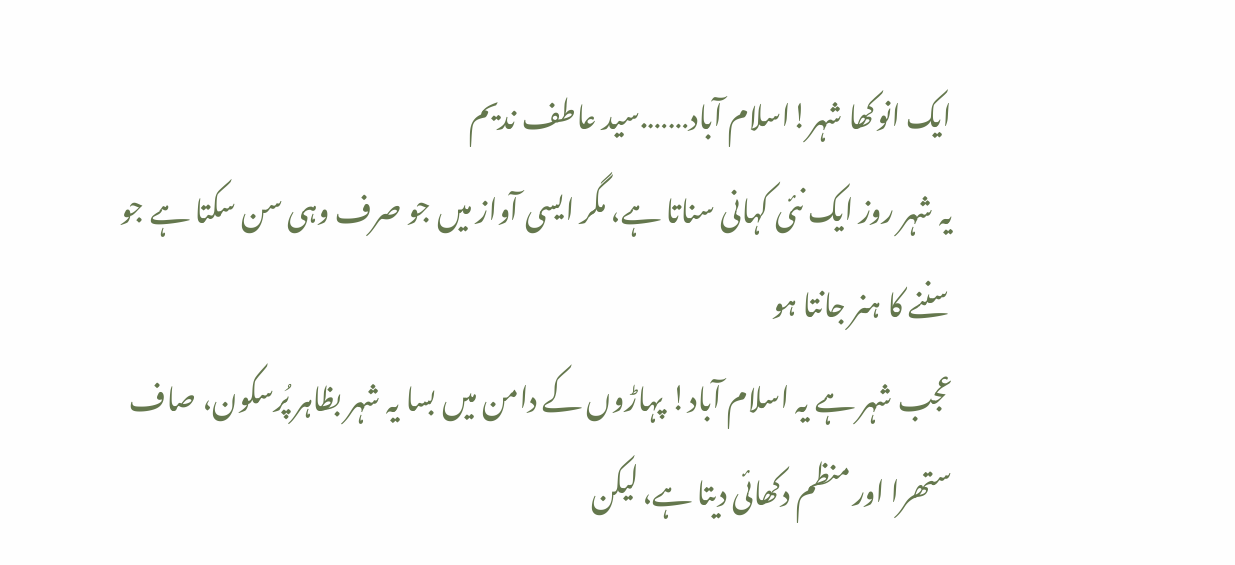ایک انوکھا شہر!اسلام آباد…….سید عاطف ندیم
یہ شہر روز ایک نئی کہانی سناتا ہے، مگر ایسی آواز میں جو صرف وہی سن سکتا ہے جو سننے کا ہنر جانتا ہو
عجب شہر ہے یہ اسلام آباد! پہاڑوں کے دامن میں بسا یہ شہر بظاہر پُرسکون، صاف ستھرا اور منظم دکھائی دیتا ہے، لیکن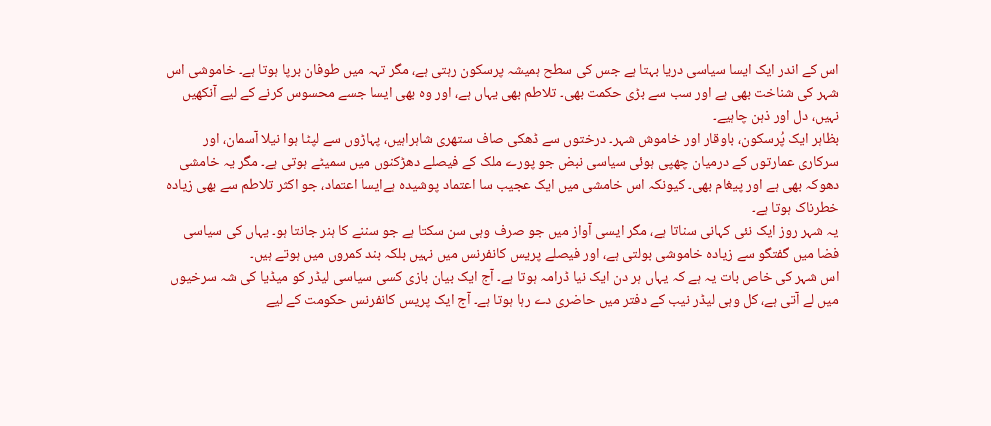اس کے اندر ایک ایسا سیاسی دریا بہتا ہے جس کی سطح ہمیشہ پرسکون رہتی ہے، مگر تہہ میں طوفان برپا ہوتا ہے۔ خاموشی اس شہر کی شناخت بھی ہے اور سب سے بڑی حکمت بھی۔ تلاطم بھی یہاں ہے، اور وہ بھی ایسا جسے محسوس کرنے کے لیے آنکھیں نہیں، دل اور ذہن چاہیے۔
بظاہر ایک پُرسکون، باوقار اور خاموش شہر۔ درختوں سے ڈھکی صاف ستھری شاہراہیں، پہاڑوں سے لپٹا ہوا نیلا آسمان، اور سرکاری عمارتوں کے درمیان چھپی ہوئی سیاسی نبض جو پورے ملک کے فیصلے دھڑکنوں میں سمیٹے ہوتی ہے۔ مگر یہ خامشی دھوکہ بھی ہے اور پیغام بھی۔ کیونکہ اس خامشی میں ایک عجیب سا اعتماد پوشیدہ ہےایسا اعتماد، جو اکثر تلاطم سے بھی زیادہ خطرناک ہوتا ہے۔
یہ شہر روز ایک نئی کہانی سناتا ہے، مگر ایسی آواز میں جو صرف وہی سن سکتا ہے جو سننے کا ہنر جانتا ہو۔ یہاں کی سیاسی فضا میں گفتگو سے زیادہ خاموشی بولتی ہے، اور فیصلے پریس کانفرنس میں نہیں بلکہ بند کمروں میں ہوتے ہیں۔
اس شہر کی خاص بات یہ ہے کہ یہاں ہر دن ایک نیا ڈرامہ ہوتا ہے۔ آج ایک بیان بازی کسی سیاسی لیڈر کو میڈیا کی شہ سرخیوں میں لے آتی ہے، کل وہی لیڈر نیب کے دفتر میں حاضری دے رہا ہوتا ہے۔ آج ایک پریس کانفرنس حکومت کے لیے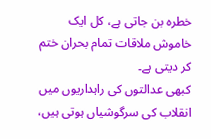خطرہ بن جاتی ہے، کل ایک خاموش ملاقات تمام بحران ختم کر دیتی ہے۔
کبھی عدالتوں کی راہداریوں میں انقلاب کی سرگوشیاں ہوتی ہیں،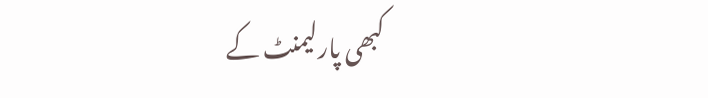کبھی پارلیمنٹ کے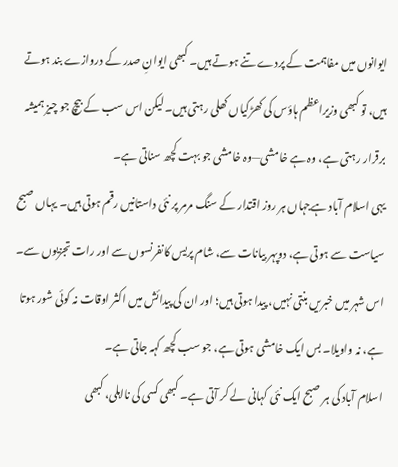ایوانوں میں مفاہمت کے پردے تنے ہوتے ہیں۔ کبھی ایوانِ صدر کے دروازے بند ہوتے ہیں، تو کبھی وزیراعظم ہاؤس کی کھڑکیاں کھلی رہتی ہیں۔ لیکن اس سب کے بیچ جو چیز ہمیشہ برقرار رہتی ہے، وہ ہے خامشی—وہ خامشی جو بہت کچھ سناتی ہے۔
یہی اسلام آباد ہےجہاں ہر روز اقتدار کے سنگ مرمر پر نئی داستانیں رقم ہوتی ہیں۔ یہاں صبح سیاست سے ہوتی ہے، دوپہر بیانات سے، شام پریس کانفرنسوں سے اور رات تجزیوں سے۔ اس شہر میں خبریں بنتی نہیں، پیدا ہوتی ہیں؛ اور ان کی پیدائش میں اکثر اوقات نہ کوئی شور ہوتا ہے، نہ واویلا۔ بس ایک خامشی ہوتی ہے، جو سب کچھ کہہ جاتی ہے۔
اسلام آباد کی ہر صبح ایک نئی کہانی لے کر آتی ہے۔ کبھی کسی کی نااہلی، کبھی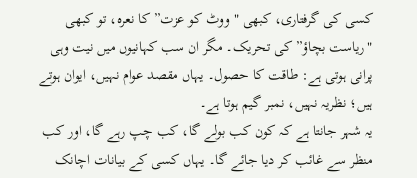کسی کی گرفتاری، کبھی "ووٹ کو عزت” کا نعرہ، تو کبھی "ریاست بچاؤ” کی تحریک۔ مگر ان سب کہانیوں میں نیت وہی پرانی ہوتی ہے: طاقت کا حصول۔ یہاں مقصد عوام نہیں، ایوان ہوتے ہیں؛ نظریہ نہیں، نمبر گیم ہوتا ہے۔
یہ شہر جانتا ہے کہ کون کب بولے گا، کب چپ رہے گا، اور کب منظر سے غائب کر دیا جائے گا۔ یہاں کسی کے بیانات اچانک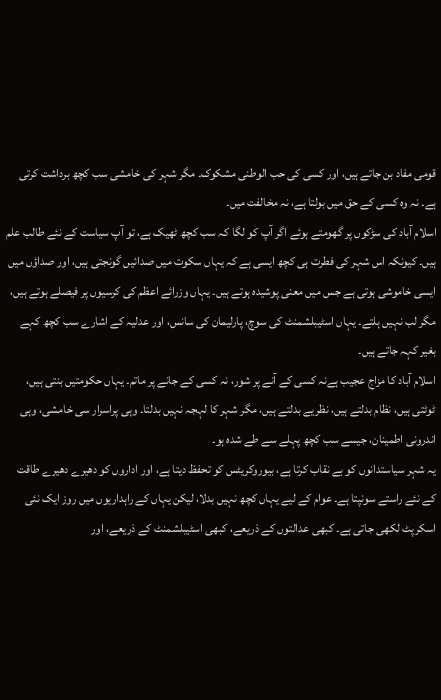قومی مفاد بن جاتے ہیں، اور کسی کی حب الوطنی مشکوک۔ مگر شہر کی خامشی سب کچھ برداشت کرتی ہے۔ نہ وہ کسی کے حق میں بولتا ہے، نہ مخالفت میں۔
اسلام آباد کی سڑکوں پر گھومتے ہوئے اگر آپ کو لگا کہ سب کچھ ٹھیک ہے، تو آپ سیاست کے نئے طالب علم ہیں۔ کیونکہ اس شہر کی فطرت ہی کچھ ایسی ہے کہ یہاں سکوت میں صدائیں گونجتی ہیں، اور صداؤں میں ایسی خاموشی ہوتی ہے جس میں معنی پوشیدہ ہوتے ہیں۔ یہاں وزرائے اعظم کی کرسیوں پر فیصلے ہوتے ہیں، مگر لب نہیں ہلتے۔ یہاں اسٹیبلشمنٹ کی سوچ، پارلیمان کی سانس، اور عدلیہ کے اشارے سب کچھ کہے بغیر کہہ جاتے ہیں۔
اسلام آباد کا مزاج عجیب ہےنہ کسی کے آنے پر شور، نہ کسی کے جانے پر ماتم۔ یہاں حکومتیں بنتی ہیں، ٹوٹتی ہیں، نظام بدلتے ہیں، نظریے بدلتے ہیں، مگر شہر کا لہجہ نہیں بدلتا۔ وہی پراسرار سی خامشی، وہی اندرونی اطمینان، جیسے سب کچھ پہلے سے طے شدہ ہو۔
یہ شہر سیاستدانوں کو بے نقاب کرتا ہے، بیوروکریٹس کو تحفظ دیتا ہے، اور اداروں کو دھیرے دھیرے طاقت کے نئے راستے سونپتا ہے۔ عوام کے لیے یہاں کچھ نہیں بدلا، لیکن یہاں کے راہداریوں میں روز ایک نئی اسکرپٹ لکھی جاتی ہے۔ کبھی عدالتوں کے ذریعے، کبھی اسٹیبلشمنٹ کے ذریعے، اور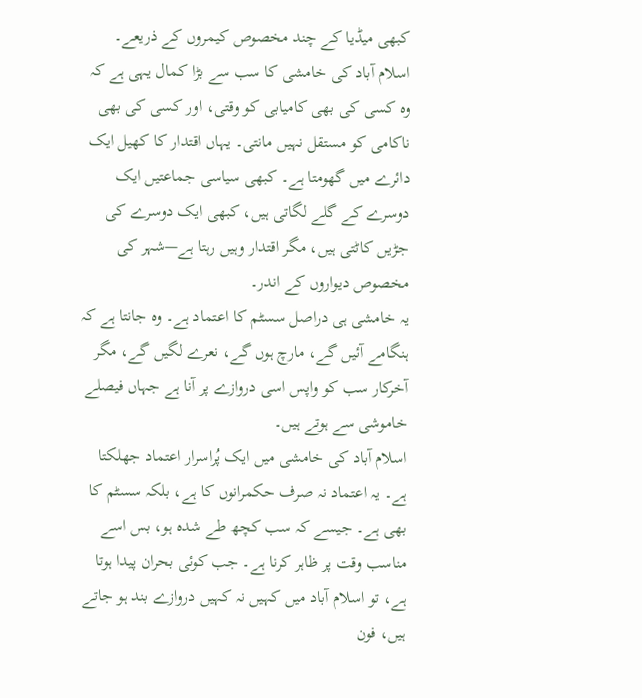کبھی میڈیا کے چند مخصوص کیمروں کے ذریعے۔
اسلام آباد کی خامشی کا سب سے بڑا کمال یہی ہے کہ وہ کسی کی بھی کامیابی کو وقتی، اور کسی کی بھی ناکامی کو مستقل نہیں مانتی۔ یہاں اقتدار کا کھیل ایک دائرے میں گھومتا ہے۔ کبھی سیاسی جماعتیں ایک دوسرے کے گلے لگاتی ہیں، کبھی ایک دوسرے کی جڑیں کاٹتی ہیں، مگر اقتدار وہیں رہتا ہے—شہر کی مخصوص دیواروں کے اندر۔
یہ خامشی ہی دراصل سسٹم کا اعتماد ہے۔ وہ جانتا ہے کہ ہنگامے آئیں گے، مارچ ہوں گے، نعرے لگیں گے، مگر آخرکار سب کو واپس اسی دروازے پر آنا ہے جہاں فیصلے خاموشی سے ہوتے ہیں۔
اسلام آباد کی خامشی میں ایک پُراسرار اعتماد جھلکتا ہے۔ یہ اعتماد نہ صرف حکمرانوں کا ہے، بلکہ سسٹم کا بھی ہے۔ جیسے کہ سب کچھ طے شدہ ہو، بس اسے مناسب وقت پر ظاہر کرنا ہے۔ جب کوئی بحران پیدا ہوتا ہے، تو اسلام آباد میں کہیں نہ کہیں دروازے بند ہو جاتے ہیں، فون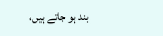بند ہو جاتے ہیں،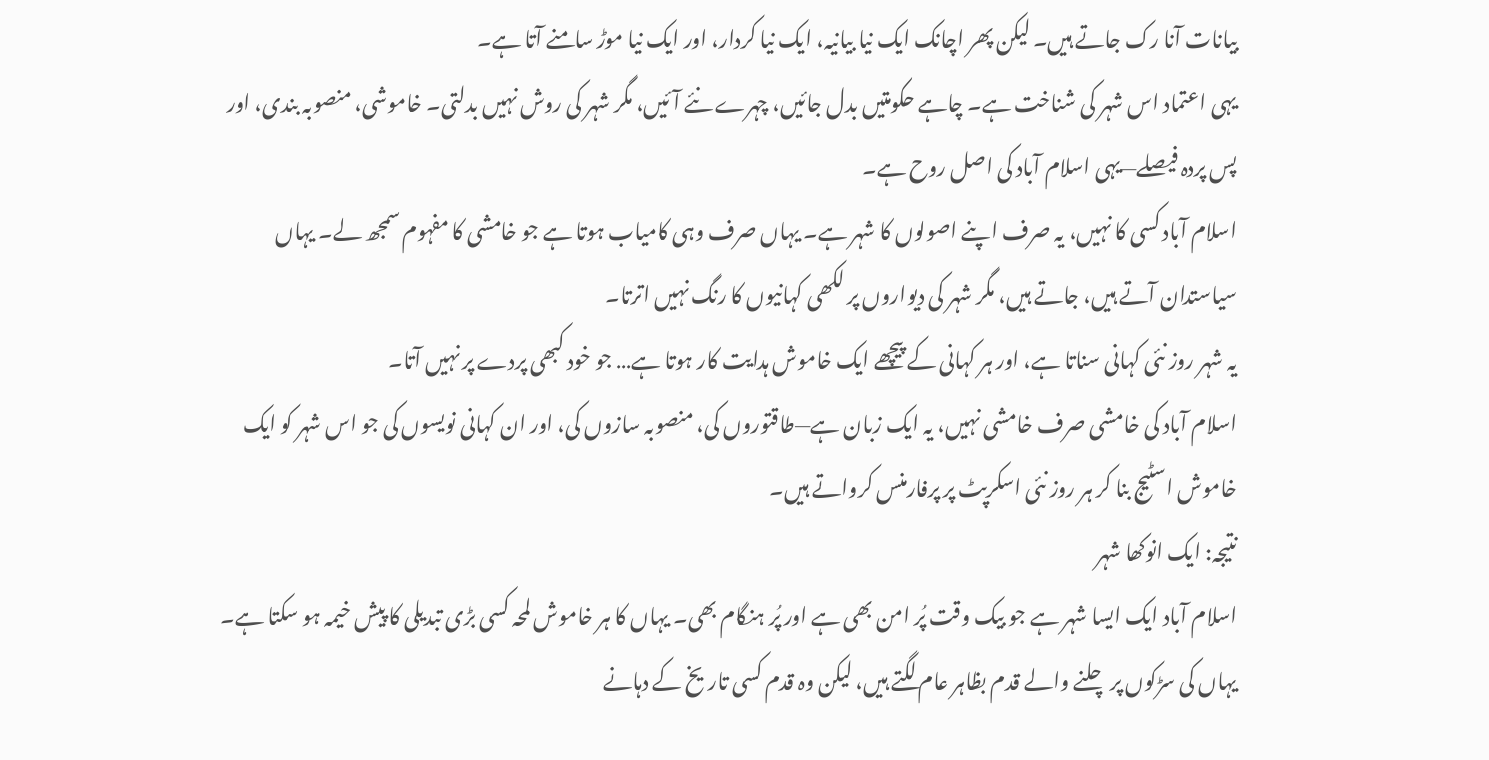بیانات آنا رک جاتے ہیں۔ لیکن پھر اچانک ایک نیا بیانیہ، ایک نیا کردار، اور ایک نیا موڑ سامنے آتا ہے۔
یہی اعتماد اس شہر کی شناخت ہے۔ چاہے حکومتیں بدل جائیں، چہرے نئے آئیں، مگر شہر کی روش نہیں بدلتی۔ خاموشی، منصوبہ بندی، اور پس پردہ فیصلے—یہی اسلام آباد کی اصل روح ہے۔
اسلام آباد کسی کا نہیں، یہ صرف اپنے اصولوں کا شہر ہے۔ یہاں صرف وہی کامیاب ہوتا ہے جو خامشی کا مفہوم سمجھ لے۔ یہاں سیاستدان آتے ہیں، جاتے ہیں، مگر شہر کی دیواروں پر لکھی کہانیوں کا رنگ نہیں اترتا۔
یہ شہر روز نئی کہانی سناتا ہے، اور ہر کہانی کے پیچھے ایک خاموش ہدایت کار ہوتا ہے… جو خود کبھی پردے پر نہیں آتا۔
اسلام آباد کی خامشی صرف خامشی نہیں، یہ ایک زبان ہے—طاقتوروں کی، منصوبہ سازوں کی، اور ان کہانی نویسوں کی جو اس شہر کو ایک خاموش اسٹیج بنا کر ہر روز نئی اسکرپٹ پر پرفارمنس کرواتے ہیں۔
نتیجہ: ایک انوکھا شہر
اسلام آباد ایک ایسا شہر ہے جو بیک وقت پُر امن بھی ہے اور پُر ہنگام بھی۔ یہاں کا ہر خاموش لمحہ کسی بڑی تبدیلی کا پیش خیمہ ہو سکتا ہے۔ یہاں کی سڑکوں پر چلنے والے قدم بظاہر عام لگتے ہیں، لیکن وہ قدم کسی تاریخ کے دہانے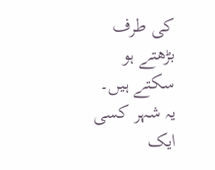کی طرف بڑھتے ہو سکتے ہیں۔
یہ شہر کسی ایک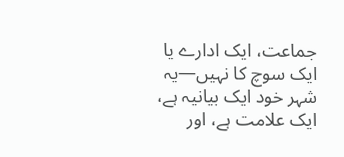جماعت، ایک ادارے یا ایک سوچ کا نہیں—یہ شہر خود ایک بیانیہ ہے، ایک علامت ہے، اور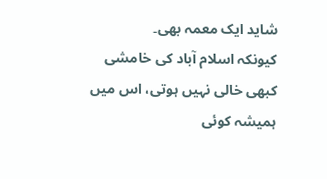شاید ایک معمہ بھی۔
کیونکہ اسلام آباد کی خامشی کبھی خالی نہیں ہوتی، اس میں ہمیشہ کوئی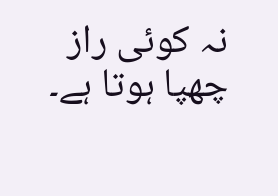نہ کوئی راز چھپا ہوتا ہے۔